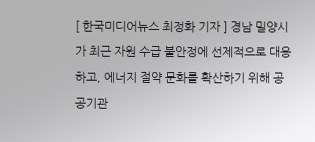[ 한국미디어뉴스 최정화 기자 ] 경남 밀양시가 최근 자원 수급 불안정에 선제적으로 대응하고, 에너지 절약 문화를 확산하기 위해 공공기관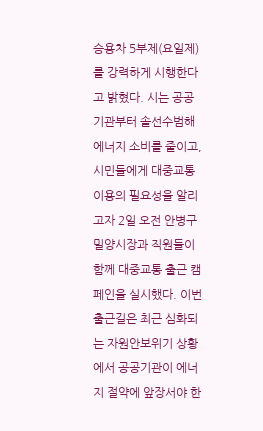승용차 5부제(요일제)를 강력하게 시행한다고 밝혔다. 시는 공공기관부터 솔선수범해 에너지 소비를 줄이고, 시민들에게 대중교통 이용의 필요성을 알리고자 2일 오전 안병구 밀양시장과 직원들이 함께 대중교통 출근 캠페인을 실시했다. 이번 출근길은 최근 심화되는 자원안보위기 상황에서 공공기관이 에너지 절약에 앞장서야 한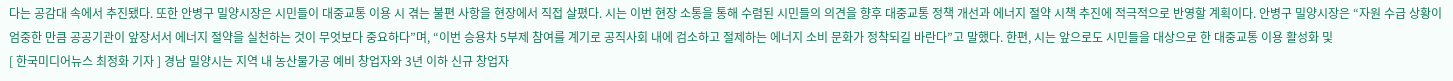다는 공감대 속에서 추진됐다. 또한 안병구 밀양시장은 시민들이 대중교통 이용 시 겪는 불편 사항을 현장에서 직접 살폈다. 시는 이번 현장 소통을 통해 수렴된 시민들의 의견을 향후 대중교통 정책 개선과 에너지 절약 시책 추진에 적극적으로 반영할 계획이다. 안병구 밀양시장은 “자원 수급 상황이 엄중한 만큼 공공기관이 앞장서서 에너지 절약을 실천하는 것이 무엇보다 중요하다”며, “이번 승용차 5부제 참여를 계기로 공직사회 내에 검소하고 절제하는 에너지 소비 문화가 정착되길 바란다”고 말했다. 한편, 시는 앞으로도 시민들을 대상으로 한 대중교통 이용 활성화 및
[ 한국미디어뉴스 최정화 기자 ] 경남 밀양시는 지역 내 농산물가공 예비 창업자와 3년 이하 신규 창업자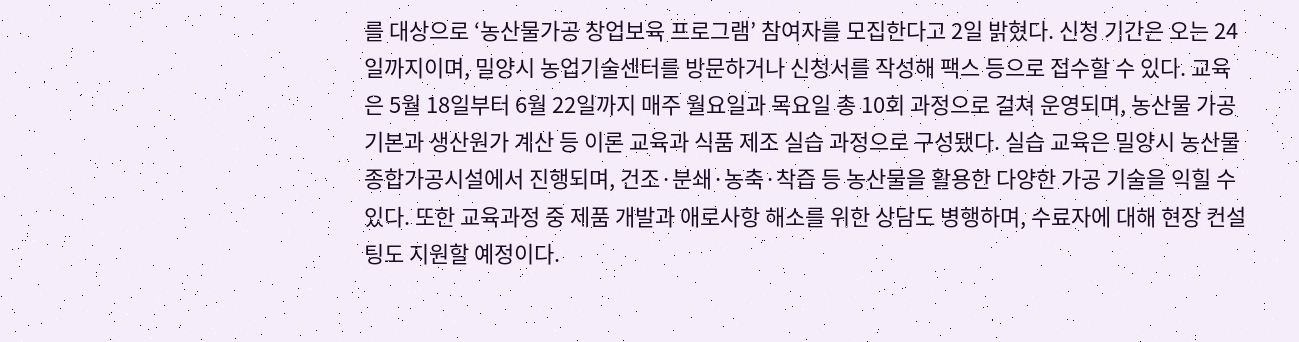를 대상으로 ‘농산물가공 창업보육 프로그램’ 참여자를 모집한다고 2일 밝혔다. 신청 기간은 오는 24일까지이며, 밀양시 농업기술센터를 방문하거나 신청서를 작성해 팩스 등으로 접수할 수 있다. 교육은 5월 18일부터 6월 22일까지 매주 월요일과 목요일 총 10회 과정으로 걸쳐 운영되며, 농산물 가공 기본과 생산원가 계산 등 이론 교육과 식품 제조 실습 과정으로 구성됐다. 실습 교육은 밀양시 농산물종합가공시설에서 진행되며, 건조·분쇄·농축·착즙 등 농산물을 활용한 다양한 가공 기술을 익힐 수 있다. 또한 교육과정 중 제품 개발과 애로사항 해소를 위한 상담도 병행하며, 수료자에 대해 현장 컨설팅도 지원할 예정이다.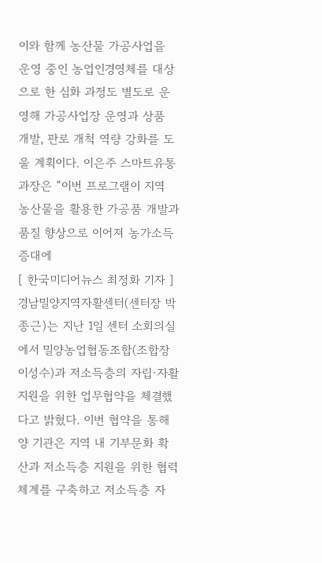이와 함께 농산물 가공사업을 운영 중인 농업인경영체를 대상으로 한 심화 과정도 별도로 운영해 가공사업장 운영과 상품 개발, 판로 개척 역량 강화를 도울 계획이다. 이은주 스마트유통과장은 “이번 프로그램이 지역 농산물을 활용한 가공품 개발과 품질 향상으로 이어져 농가소득 증대에
[ 한국미디어뉴스 최정화 기자 ] 경남밀양지역자활센터(센터장 박종근)는 지난 1일 센터 소회의실에서 밀양농업협동조합(조합장 이성수)과 저소득층의 자립·자활 지원을 위한 업무협약을 체결했다고 밝혔다. 이번 협약을 통해 양 기관은 지역 내 기부문화 확산과 저소득층 지원을 위한 협력체계를 구축하고 저소득층 자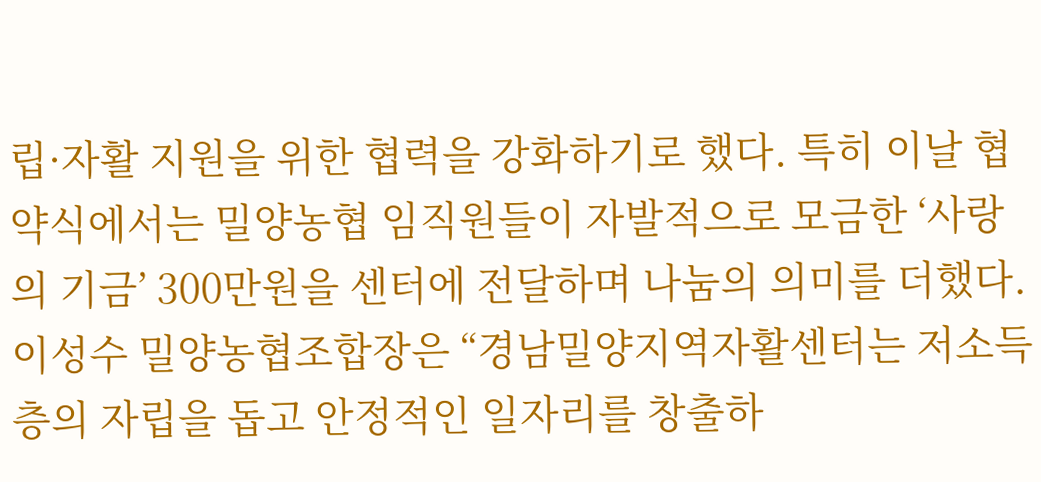립·자활 지원을 위한 협력을 강화하기로 했다. 특히 이날 협약식에서는 밀양농협 임직원들이 자발적으로 모금한 ‘사랑의 기금’ 300만원을 센터에 전달하며 나눔의 의미를 더했다. 이성수 밀양농협조합장은 “경남밀양지역자활센터는 저소득층의 자립을 돕고 안정적인 일자리를 창출하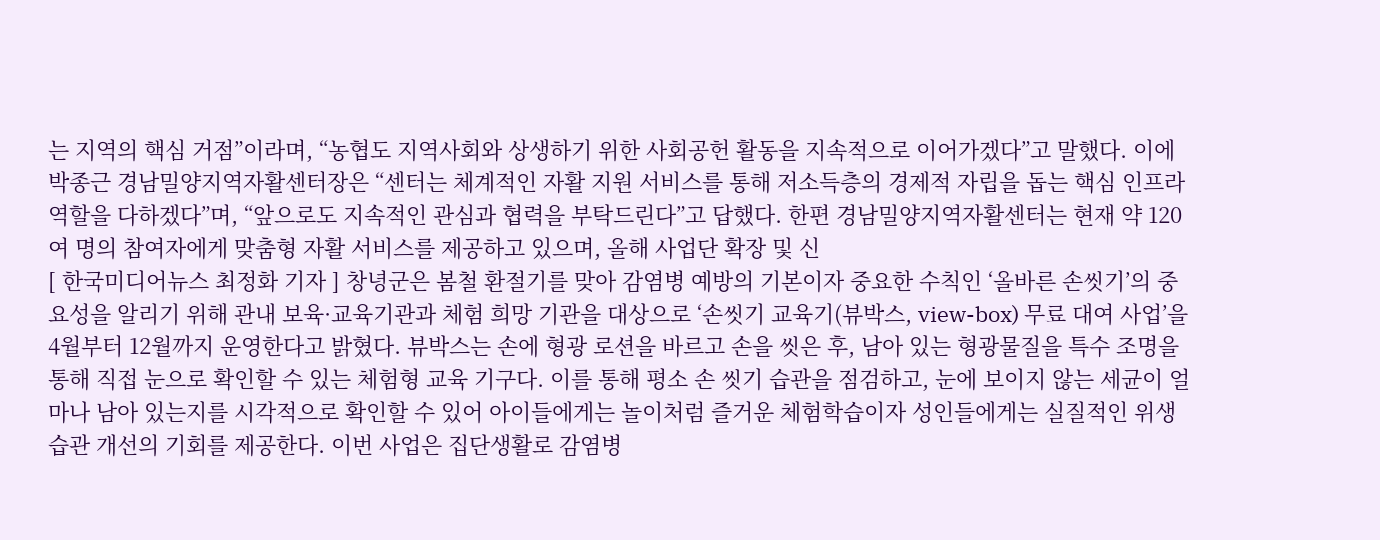는 지역의 핵심 거점”이라며, “농협도 지역사회와 상생하기 위한 사회공헌 활동을 지속적으로 이어가겠다”고 말했다. 이에 박종근 경남밀양지역자활센터장은 “센터는 체계적인 자활 지원 서비스를 통해 저소득층의 경제적 자립을 돕는 핵심 인프라 역할을 다하겠다”며, “앞으로도 지속적인 관심과 협력을 부탁드린다”고 답했다. 한편 경남밀양지역자활센터는 현재 약 120여 명의 참여자에게 맞춤형 자활 서비스를 제공하고 있으며, 올해 사업단 확장 및 신
[ 한국미디어뉴스 최정화 기자 ] 창녕군은 봄철 환절기를 맞아 감염병 예방의 기본이자 중요한 수칙인 ‘올바른 손씻기’의 중요성을 알리기 위해 관내 보육·교육기관과 체험 희망 기관을 대상으로 ‘손씻기 교육기(뷰박스, view-box) 무료 대여 사업’을 4월부터 12월까지 운영한다고 밝혔다. 뷰박스는 손에 형광 로션을 바르고 손을 씻은 후, 남아 있는 형광물질을 특수 조명을 통해 직접 눈으로 확인할 수 있는 체험형 교육 기구다. 이를 통해 평소 손 씻기 습관을 점검하고, 눈에 보이지 않는 세균이 얼마나 남아 있는지를 시각적으로 확인할 수 있어 아이들에게는 놀이처럼 즐거운 체험학습이자 성인들에게는 실질적인 위생 습관 개선의 기회를 제공한다. 이번 사업은 집단생활로 감염병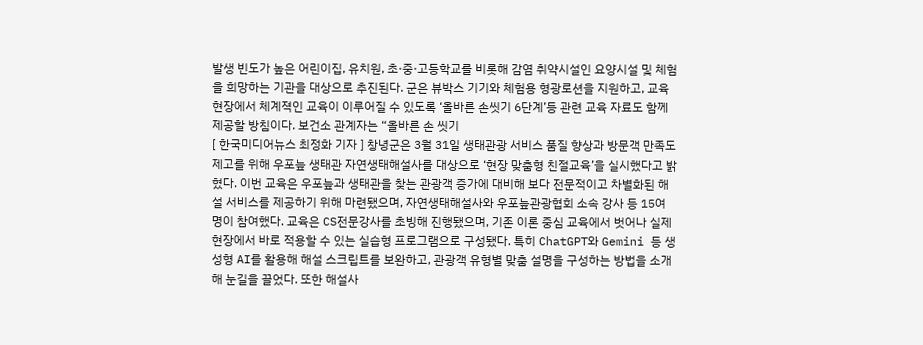발생 빈도가 높은 어린이집, 유치원, 초·중·고등학교를 비롯해 감염 취약시설인 요양시설 및 체험을 희망하는 기관을 대상으로 추진된다. 군은 뷰박스 기기와 체험용 형광로션을 지원하고, 교육 현장에서 체계젹인 교육이 이루어질 수 있도록 ‘올바른 손씻기 6단계’등 관련 교육 자료도 함께 제공할 방침이다. 보건소 관계자는 “올바른 손 씻기
[ 한국미디어뉴스 최정화 기자 ] 창녕군은 3월 31일 생태관광 서비스 품질 향상과 방문객 만족도 제고를 위해 우포늪 생태관 자연생태해설사를 대상으로 ‘현장 맞춤형 친절교육’을 실시했다고 밝혔다. 이번 교육은 우포늪과 생태관을 찾는 관광객 증가에 대비해 보다 전문적이고 차별화된 해설 서비스를 제공하기 위해 마련됐으며, 자연생태해설사와 우포늪관광협회 소속 강사 등 15여 명이 참여했다. 교육은 CS전문강사를 초빙해 진행됐으며, 기존 이론 중심 교육에서 벗어나 실제 현장에서 바로 적용할 수 있는 실습형 프로그램으로 구성됐다. 특히 ChatGPT와 Gemini 등 생성형 AI를 활용해 해설 스크립트를 보완하고, 관광객 유형별 맞춤 설명을 구성하는 방법을 소개해 눈길을 끌었다. 또한 해설사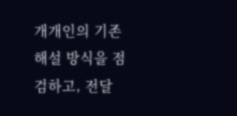개개인의 기존 해설 방식을 점검하고, 전달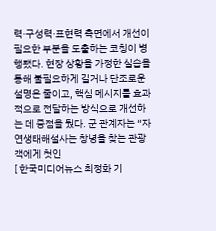력·구성력·표현력 측면에서 개선이 필요한 부분을 도출하는 코칭이 병행됐다. 현장 상황을 가정한 실습을 통해 불필요하게 길거나 단조로운 설명은 줄이고, 핵심 메시지를 효과적으로 전달하는 방식으로 개선하는 데 중점을 뒀다. 군 관계자는 “자연생태해설사는 창녕을 찾는 관광객에게 첫인
[ 한국미디어뉴스 최정화 기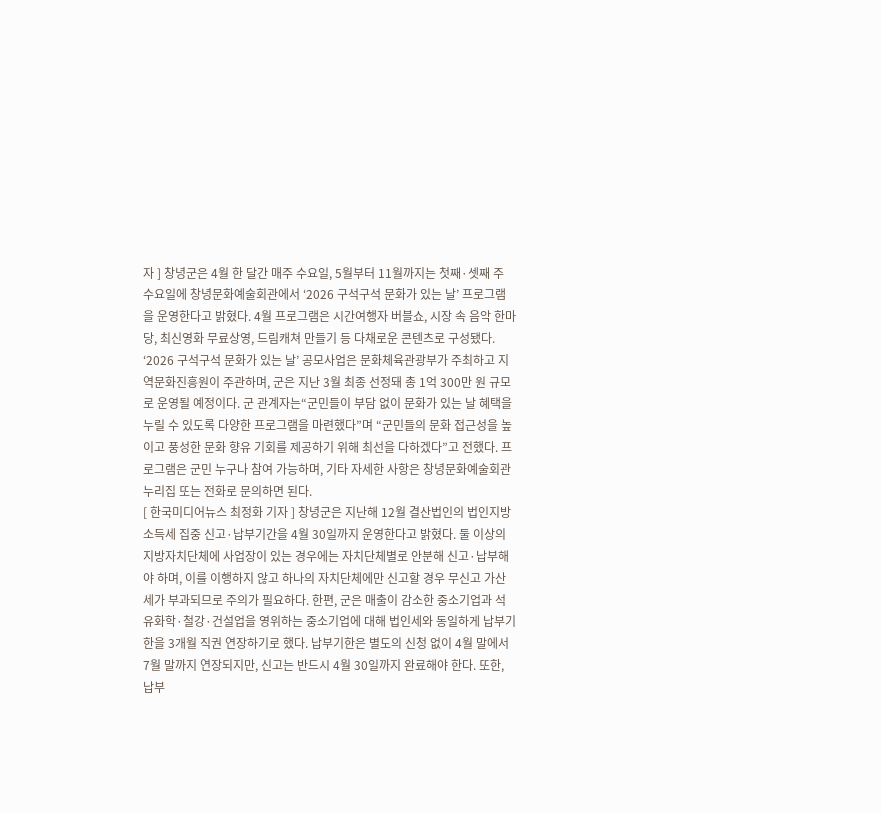자 ] 창녕군은 4월 한 달간 매주 수요일, 5월부터 11월까지는 첫째·셋째 주 수요일에 창녕문화예술회관에서 ‘2026 구석구석 문화가 있는 날’ 프로그램을 운영한다고 밝혔다. 4월 프로그램은 시간여행자 버블쇼, 시장 속 음악 한마당, 최신영화 무료상영, 드림캐쳐 만들기 등 다채로운 콘텐츠로 구성됐다. ‘2026 구석구석 문화가 있는 날’ 공모사업은 문화체육관광부가 주최하고 지역문화진흥원이 주관하며, 군은 지난 3월 최종 선정돼 총 1억 300만 원 규모로 운영될 예정이다. 군 관계자는“군민들이 부담 없이 문화가 있는 날 혜택을 누릴 수 있도록 다양한 프로그램을 마련했다”며 “군민들의 문화 접근성을 높이고 풍성한 문화 향유 기회를 제공하기 위해 최선을 다하겠다”고 전했다. 프로그램은 군민 누구나 참여 가능하며, 기타 자세한 사항은 창녕문화예술회관 누리집 또는 전화로 문의하면 된다.
[ 한국미디어뉴스 최정화 기자 ] 창녕군은 지난해 12월 결산법인의 법인지방소득세 집중 신고·납부기간을 4월 30일까지 운영한다고 밝혔다. 둘 이상의 지방자치단체에 사업장이 있는 경우에는 자치단체별로 안분해 신고·납부해야 하며, 이를 이행하지 않고 하나의 자치단체에만 신고할 경우 무신고 가산세가 부과되므로 주의가 필요하다. 한편, 군은 매출이 감소한 중소기업과 석유화학·철강·건설업을 영위하는 중소기업에 대해 법인세와 동일하게 납부기한을 3개월 직권 연장하기로 했다. 납부기한은 별도의 신청 없이 4월 말에서 7월 말까지 연장되지만, 신고는 반드시 4월 30일까지 완료해야 한다. 또한, 납부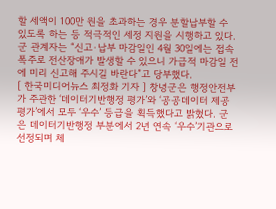할 세액이 100만 원을 초과하는 경우 분할납부할 수 있도록 하는 등 적극적인 세정 지원을 시행하고 있다. 군 관계자는 “신고·납부 마감일인 4월 30일에는 접속 폭주로 전산장애가 발생할 수 있으니 가급적 마감일 전에 미리 신고해 주시길 바란다”고 당부했다.
[ 한국미디어뉴스 최정화 기자 ] 창녕군은 행정안전부가 주관한 ‘데이터기반행정 평가’와 ‘공공데이터 제공 평가’에서 모두 ‘우수’ 등급을 획득했다고 밝혔다. 군은 데이터기반행정 부분에서 2년 연속 ‘우수’기관으로 선정되며 체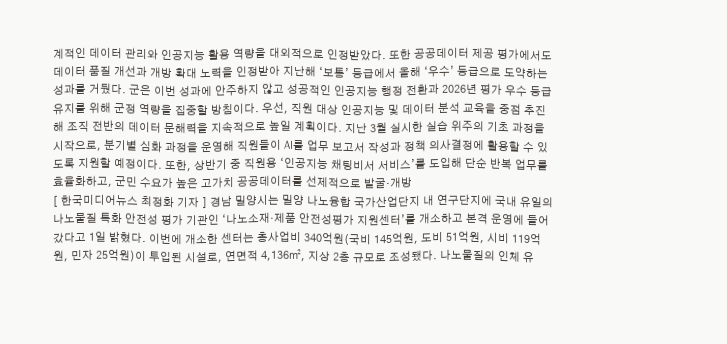계적인 데이터 관리와 인공지능 활용 역량을 대외적으로 인정받았다. 또한 공공데이터 제공 평가에서도 데이터 품질 개선과 개방 확대 노력을 인정받아 지난해 ‘보통’ 등급에서 올해 ‘우수’ 등급으로 도약하는 성과를 거뒀다. 군은 이번 성과에 안주하지 않고 성공적인 인공지능 행정 전환과 2026년 평가 우수 등급 유지를 위해 군정 역량을 집중할 방침이다. 우선, 직원 대상 인공지능 및 데이터 분석 교육을 중점 추진해 조직 전반의 데이터 문해력을 지속적으로 높일 계획이다. 지난 3월 실시한 실습 위주의 기초 과정을 시작으로, 분기별 심화 과정을 운영해 직원들이 AI를 업무 보고서 작성과 정책 의사결정에 활용할 수 있도록 지원할 예정이다. 또한, 상반기 중 직원용 ‘인공지능 채팅비서 서비스’를 도입해 단순 반복 업무를 효율화하고, 군민 수요가 높은 고가치 공공데이터를 선제적으로 발굴·개방
[ 한국미디어뉴스 최정화 기자 ] 경남 밀양시는 밀양 나노융합 국가산업단지 내 연구단지에 국내 유일의 나노물질 특화 안전성 평가 기관인 ‘나노소재·제품 안전성평가 지원센터’를 개소하고 본격 운영에 들어갔다고 1일 밝혔다. 이번에 개소한 센터는 총사업비 340억원(국비 145억원, 도비 51억원, 시비 119억원, 민자 25억원)이 투입된 시설로, 연면적 4,136㎡, 지상 2층 규모로 조성됐다. 나노물질의 인체 유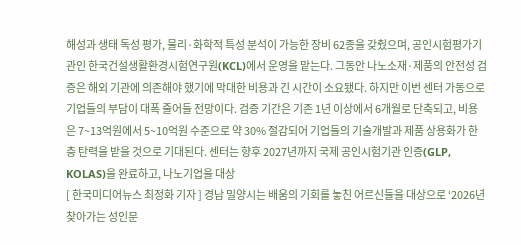해성과 생태 독성 평가, 물리·화학적 특성 분석이 가능한 장비 62종을 갖췄으며, 공인시험평가기관인 한국건설생활환경시험연구원(KCL)에서 운영을 맡는다. 그동안 나노소재·제품의 안전성 검증은 해외 기관에 의존해야 했기에 막대한 비용과 긴 시간이 소요됐다. 하지만 이번 센터 가동으로 기업들의 부담이 대폭 줄어들 전망이다. 검증 기간은 기존 1년 이상에서 6개월로 단축되고, 비용은 7~13억원에서 5~10억원 수준으로 약 30% 절감되어 기업들의 기술개발과 제품 상용화가 한층 탄력을 받을 것으로 기대된다. 센터는 향후 2027년까지 국제 공인시험기관 인증(GLP, KOLAS)을 완료하고, 나노기업을 대상
[ 한국미디어뉴스 최정화 기자 ] 경남 밀양시는 배움의 기회를 놓친 어르신들을 대상으로 ‘2026년 찾아가는 성인문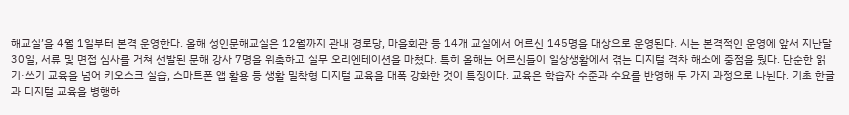해교실’을 4월 1일부터 본격 운영한다. 올해 성인문해교실은 12월까지 관내 경로당, 마을회관 등 14개 교실에서 어르신 145명을 대상으로 운영된다. 시는 본격적인 운영에 앞서 지난달 30일, 서류 및 면접 심사를 거쳐 선발된 문해 강사 7명을 위촉하고 실무 오리엔테이션을 마쳤다. 특히 올해는 어르신들이 일상생활에서 겪는 디지털 격차 해소에 중점을 뒀다. 단순한 읽기·쓰기 교육을 넘어 키오스크 실습, 스마트폰 앱 활용 등 생활 밀착형 디지털 교육을 대폭 강화한 것이 특징이다. 교육은 학습자 수준과 수요를 반영해 두 가지 과정으로 나뉜다. 기초 한글과 디지털 교육을 병행하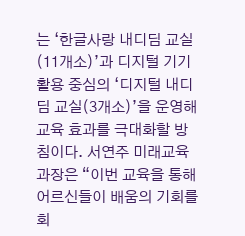는 ‘한글사랑 내디딤 교실(11개소)’과 디지털 기기 활용 중심의 ‘디지털 내디딤 교실(3개소)’을 운영해 교육 효과를 극대화할 방침이다. 서연주 미래교육과장은 “이번 교육을 통해 어르신들이 배움의 기회를 회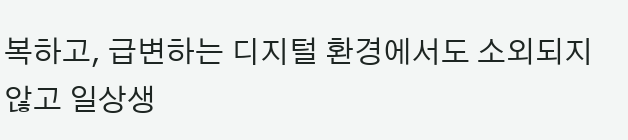복하고, 급변하는 디지털 환경에서도 소외되지 않고 일상생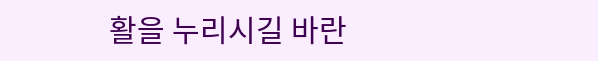활을 누리시길 바란